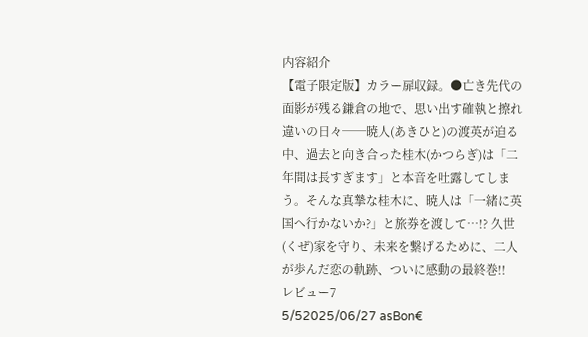内容紹介
【電子限定版】カラー扉収録。●亡き先代の面影が残る鎌倉の地で、思い出す確執と擦れ違いの日々──暁人(あきひと)の渡英が迫る中、過去と向き合った桂木(かつらぎ)は「二年間は長すぎます」と本音を吐露してしまう。そんな真摯な桂木に、暁人は「一緒に英国へ行かないか?」と旅券を渡して…!? 久世(くぜ)家を守り、未来を繋げるために、二人が歩んだ恋の軌跡、ついに感動の最終巻!!
レビュー7
5/52025/06/27 asBon€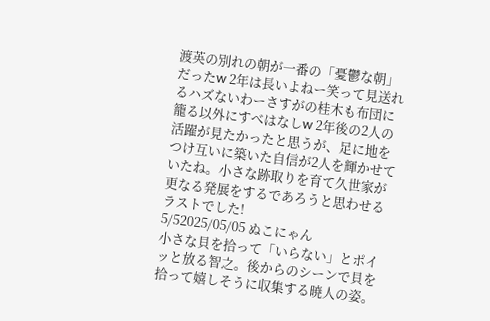渡英の別れの朝が一番の「憂鬱な朝」だったw 2年は長いよねー笑って見送れるハズないわーさすがの桂木も布団に籠る以外にすべはなしw 2年後の2人の活躍が見たかったと思うが、足に地をつけ互いに築いた自信が2人を輝かせていたね。小さな跡取りを育て久世家が更なる発展をするであろうと思わせるラストでした!
5/52025/05/05 ぬこにゃん
小さな貝を拾って「いらない」とポイッと放る智之。後からのシーンで貝を拾って嬉しそうに収集する暁人の姿。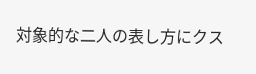対象的な二人の表し方にクス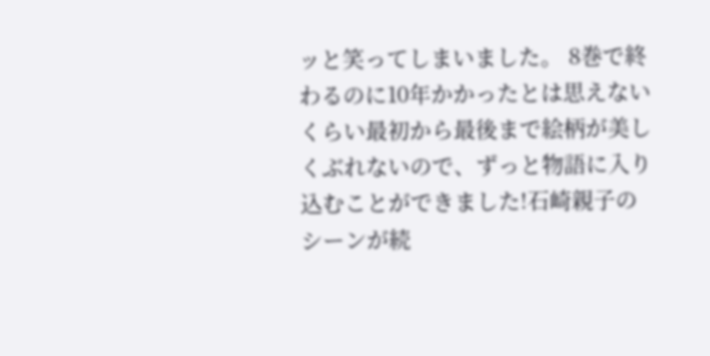ッと笑ってしまいました。 8巻で終わるのに10年かかったとは思えないくらい最初から最後まで絵柄が美しくぶれないので、ずっと物語に入り込むことができました!石崎親子のシーンが続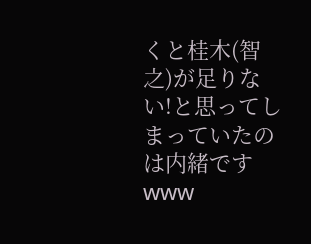くと桂木(智之)が足りない!と思ってしまっていたのは内緒ですwww